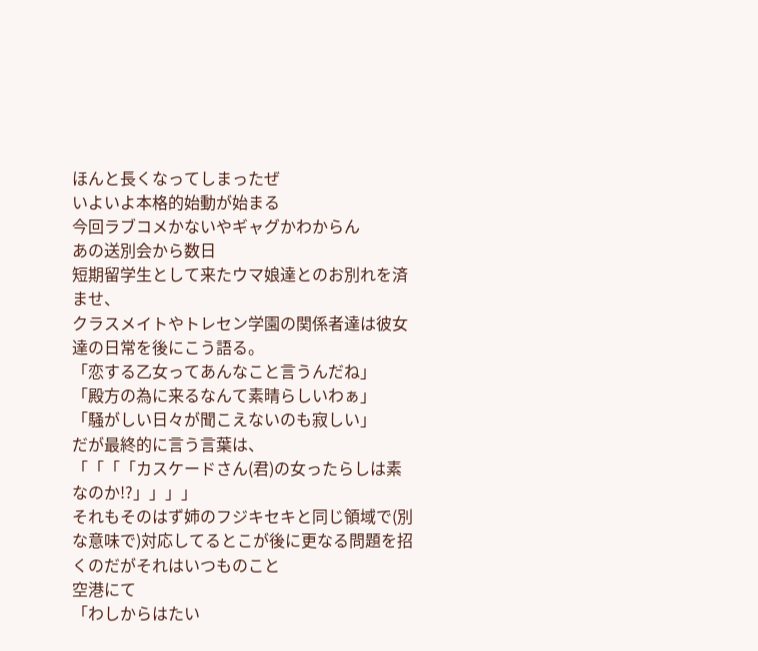ほんと長くなってしまったぜ
いよいよ本格的始動が始まる
今回ラブコメかないやギャグかわからん
あの送別会から数日
短期留学生として来たウマ娘達とのお別れを済ませ、
クラスメイトやトレセン学園の関係者達は彼女達の日常を後にこう語る。
「恋する乙女ってあんなこと言うんだね」
「殿方の為に来るなんて素晴らしいわぁ」
「騒がしい日々が聞こえないのも寂しい」
だが最終的に言う言葉は、
「「「「カスケードさん(君)の女ったらしは素なのか!?」」」」
それもそのはず姉のフジキセキと同じ領域で(別な意味で)対応してるとこが後に更なる問題を招くのだがそれはいつものこと
空港にて
「わしからはたい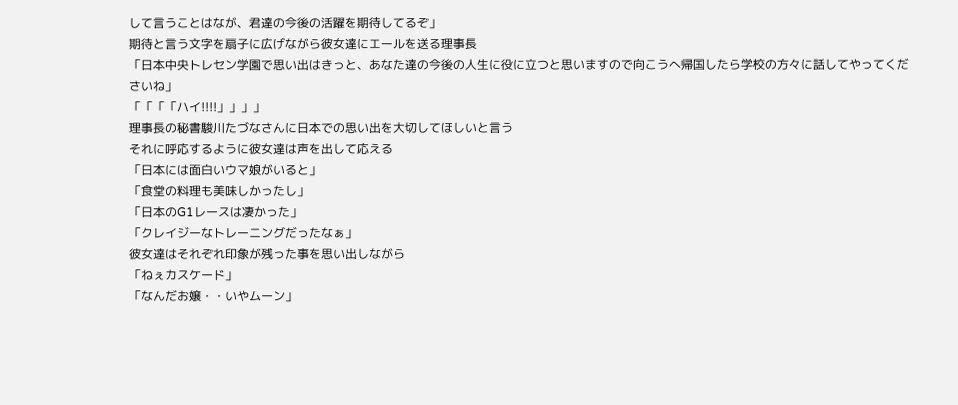して言うことはなが、君達の今後の活躍を期待してるぞ」
期待と言う文字を扇子に広げながら彼女達にエールを送る理事長
「日本中央トレセン学園で思い出はきっと、あなた達の今後の人生に役に立つと思いますので向こうへ帰国したら学校の方々に話してやってくださいね」
「「「「ハイ!!!!」」」」
理事長の秘書駿川たづなさんに日本での思い出を大切してほしいと言う
それに呼応するように彼女達は声を出して応える
「日本には面白いウマ娘がいると」
「食堂の料理も美味しかったし」
「日本のG1レースは凄かった」
「クレイジーなトレーニングだったなぁ」
彼女達はそれぞれ印象が残った事を思い出しながら
「ねぇカスケード」
「なんだお嬢・・いやムーン」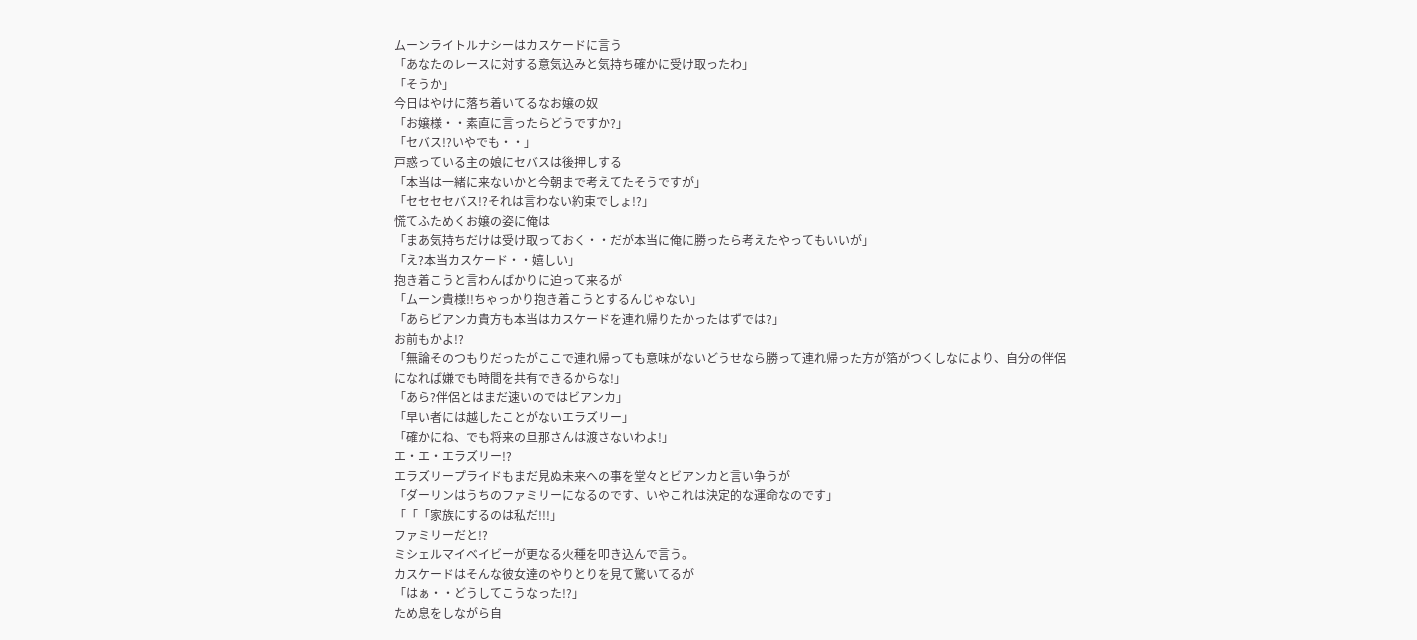ムーンライトルナシーはカスケードに言う
「あなたのレースに対する意気込みと気持ち確かに受け取ったわ」
「そうか」
今日はやけに落ち着いてるなお嬢の奴
「お嬢様・・素直に言ったらどうですか?」
「セバス!?いやでも・・」
戸惑っている主の娘にセバスは後押しする
「本当は一緒に来ないかと今朝まで考えてたそうですが」
「セセセセバス!?それは言わない約束でしょ!?」
慌てふためくお嬢の姿に俺は
「まあ気持ちだけは受け取っておく・・だが本当に俺に勝ったら考えたやってもいいが」
「え?本当カスケード・・嬉しい」
抱き着こうと言わんばかりに迫って来るが
「ムーン貴様!!ちゃっかり抱き着こうとするんじゃない」
「あらビアンカ貴方も本当はカスケードを連れ帰りたかったはずでは?」
お前もかよ!?
「無論そのつもりだったがここで連れ帰っても意味がないどうせなら勝って連れ帰った方が箔がつくしなにより、自分の伴侶になれば嫌でも時間を共有できるからな!」
「あら?伴侶とはまだ速いのではビアンカ」
「早い者には越したことがないエラズリー」
「確かにね、でも将来の旦那さんは渡さないわよ!」
エ・エ・エラズリー!?
エラズリープライドもまだ見ぬ未来への事を堂々とビアンカと言い争うが
「ダーリンはうちのファミリーになるのです、いやこれは決定的な運命なのです」
「「「家族にするのは私だ!!!」
ファミリーだと!?
ミシェルマイベイビーが更なる火種を叩き込んで言う。
カスケードはそんな彼女達のやりとりを見て驚いてるが
「はぁ・・どうしてこうなった!?」
ため息をしながら自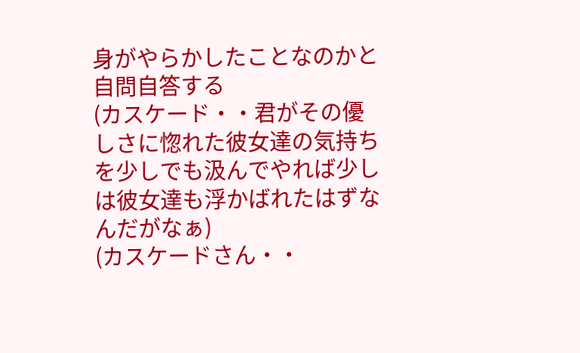身がやらかしたことなのかと自問自答する
(カスケード・・君がその優しさに惚れた彼女達の気持ちを少しでも汲んでやれば少しは彼女達も浮かばれたはずなんだがなぁ)
(カスケードさん・・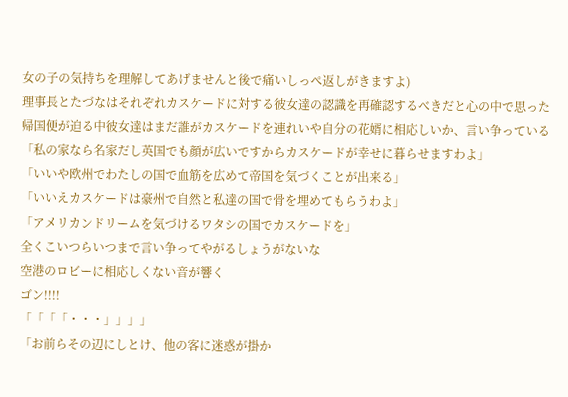女の子の気持ちを理解してあげませんと後で痛いしっぺ返しがきますよ)
理事長とたづなはそれぞれカスケードに対する彼女達の認識を再確認するべきだと心の中で思った
帰国便が迫る中彼女達はまだ誰がカスケードを連れいや自分の花婿に相応しいか、言い争っている
「私の家なら名家だし英国でも顔が広いですからカスケードが幸せに暮らせますわよ」
「いいや欧州でわたしの国で血筋を広めて帝国を気づくことが出来る」
「いいえカスケードは豪州で自然と私達の国で骨を埋めてもらうわよ」
「アメリカンドリームを気づけるワタシの国でカスケードを」
全くこいつらいつまで言い争ってやがるしょうがないな
空港のロビーに相応しくない音が響く
ゴン!!!!
「「「「・・・」」」」
「お前らその辺にしとけ、他の客に迷惑が掛か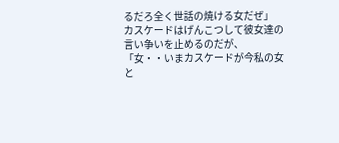るだろ全く世話の焼ける女だぜ」
カスケードはげんこつして彼女達の言い争いを止めるのだが、
「女・・いまカスケードが今私の女と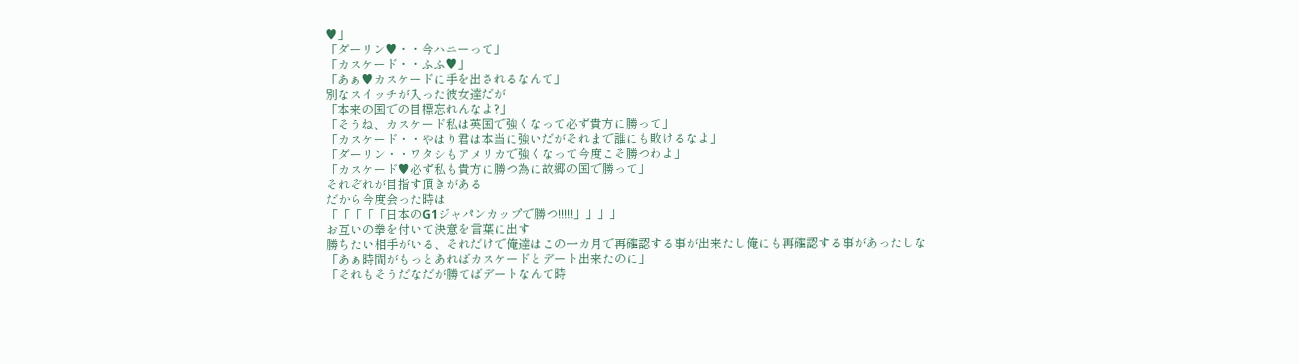♥」
「ダーリン♥・・今ハニーって」
「カスケード・・ふふ♥」
「あぁ♥カスケードに手を出されるなんて」
別なスイッチが入った彼女達だが
「本来の国での目標忘れんなよ?」
「そうね、カスケード私は英国で強くなって必ず貴方に勝って」
「カスケード・・やはり君は本当に強いだがそれまで誰にも敗けるなよ」
「ダーリン・・ワタシもアメリカで強くなって今度こそ勝つわよ」
「カスケード♥必ず私も貴方に勝つ為に故郷の国で勝って」
それぞれが目指す頂きがある
だから今度会った時は
「「「「「日本のG1ジャパンカップで勝つ!!!!!」」」」
お互いの拳を付いて決意を言葉に出す
勝ちたい相手がいる、それだけで俺達はこの一カ月で再確認する事が出来たし俺にも再確認する事があったしな
「あぁ時間がもっとあればカスケードとデート出来たのに」
「それもそうだなだが勝てばデートなんて時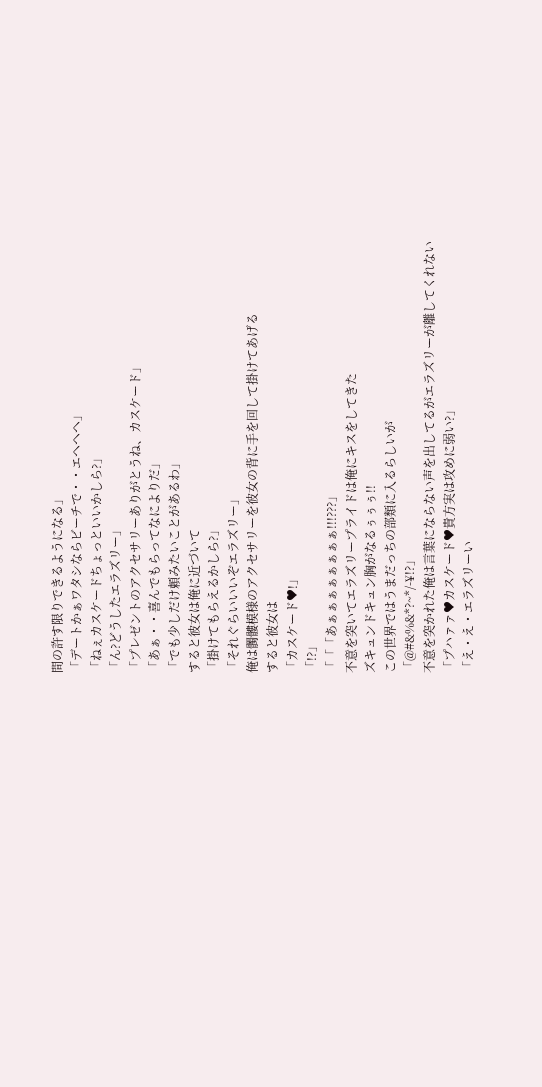間の許す限りできるようになる」
「デートかぁワタシならビーチで・・エヘヘヘ」
「ねぇカスケードちょっといいかしら?」
「ん?どうしたエラズリー」
「プレゼントのアクセサリーありがとうね、カスケード」
「あぁ・・喜んでもらってなによりだ」
「でも少しだけ頼みたいことがあるわ」
すると彼女は俺に近づいて
「掛けてもらえるかしら?」
「それぐらいいいぞエラズリー」
俺は髑髏模様のアクセサリーを彼女の背に手を回して掛けてあげる
すると彼女は
「カスケード♥!」
「!?」
「「「あぁぁぁぁぁぁぁぁ!!!???」
不意を突いてエラズリープライドは俺にキスをしてきた
ズキュンドキュン胸がなるぅぅぅ!!
この世界ではうまだっちの部類に入るらしいが
「@#&%&*?~*/-¥!?」
不意を突かれた俺は言葉にならない声を出してるがエラズリーが離してくれない
「プハァァ♥カスケード♥貴方実は攻めに弱い?」
「え・え・エラズリーい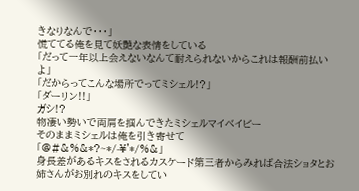きなりなんで・・・」
慌ててる俺を見て妖艶な表情をしている
「だって一年以上会えないなんて耐えられないからこれは報酬前払いよ」
「だからってこんな場所でってミシェル!?」
「ダーリン!!」
ガシ!?
物凄い勢いで両肩を掴んできたミシェルマイベイビー
そのままミシェルは俺を引き寄せて
「@#&%&*?~*/-¥'*/%&」
身長差があるキスをされるカスケード第三者からみれば合法ショタとお姉さんがお別れのキスをしてい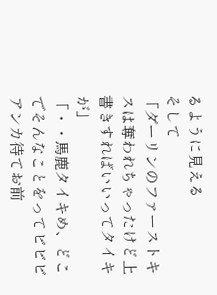るように見える
そして
「ダーリンのファーストキスは奪われちゃったけど上書きすればいいってタイキが」
「・・馬鹿タイキめ、どこでそんなことをってビビビアンカ待てお前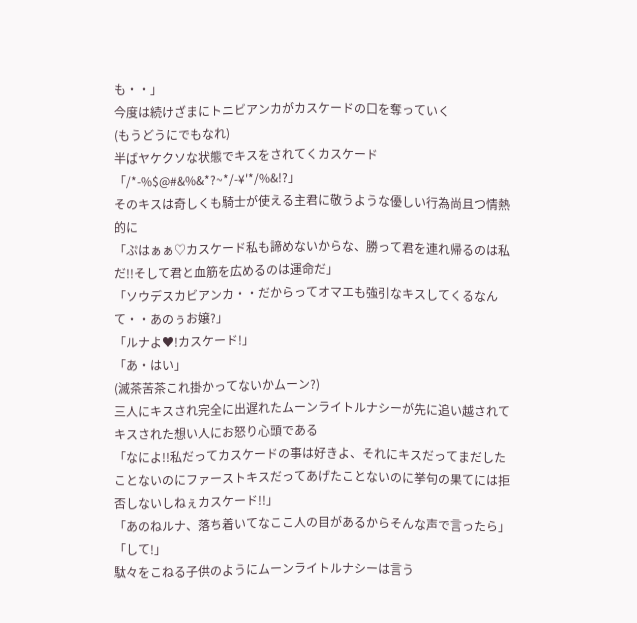も・・」
今度は続けざまにトニビアンカがカスケードの口を奪っていく
(もうどうにでもなれ)
半ばヤケクソな状態でキスをされてくカスケード
「/*-%$@#&%&*?~*/-¥'*/%&!?」
そのキスは奇しくも騎士が使える主君に敬うような優しい行為尚且つ情熱的に
「ぷはぁぁ♡カスケード私も諦めないからな、勝って君を連れ帰るのは私だ!!そして君と血筋を広めるのは運命だ」
「ソウデスカビアンカ・・だからってオマエも強引なキスしてくるなんて・・あのぅお嬢?」
「ルナよ♥!カスケード!」
「あ・はい」
(滅茶苦茶これ掛かってないかムーン?)
三人にキスされ完全に出遅れたムーンライトルナシーが先に追い越されてキスされた想い人にお怒り心頭である
「なによ!!私だってカスケードの事は好きよ、それにキスだってまだしたことないのにファーストキスだってあげたことないのに挙句の果てには拒否しないしねぇカスケード!!」
「あのねルナ、落ち着いてなここ人の目があるからそんな声で言ったら」
「して!」
駄々をこねる子供のようにムーンライトルナシーは言う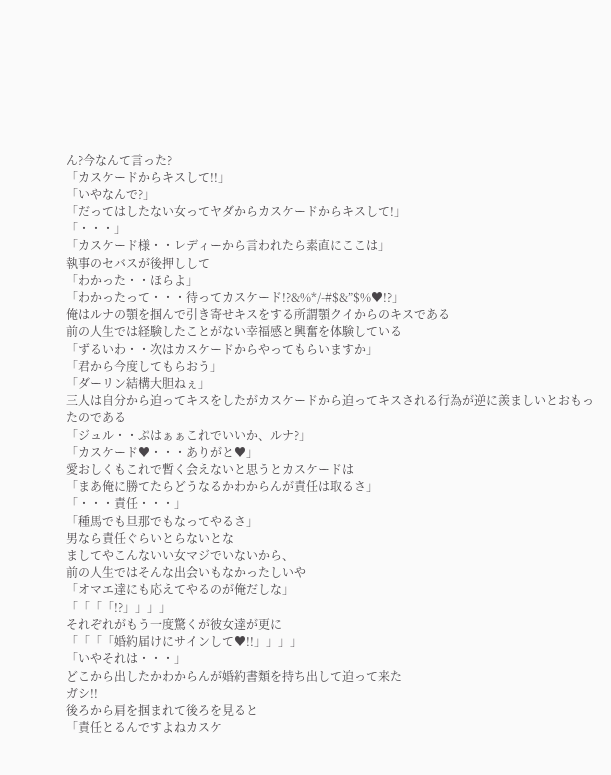ん?今なんて言った?
「カスケードからキスして!!」
「いやなんで?」
「だってはしたない女ってヤダからカスケードからキスして!」
「・・・」
「カスケード様・・レディーから言われたら素直にここは」
執事のセバスが後押しして
「わかった・・ほらよ」
「わかったって・・・待ってカスケード!?&%*/-#$&”$%♥!?」
俺はルナの顎を掴んで引き寄せキスをする所謂顎クイからのキスである
前の人生では経験したことがない幸福感と興奮を体験している
「ずるいわ・・次はカスケードからやってもらいますか」
「君から今度してもらおう」
「ダーリン結構大胆ねぇ」
三人は自分から迫ってキスをしたがカスケードから迫ってキスされる行為が逆に羨ましいとおもったのである
「ジュル・・ぷはぁぁこれでいいか、ルナ?」
「カスケード♥・・・ありがと♥」
愛おしくもこれで暫く会えないと思うとカスケードは
「まあ俺に勝てたらどうなるかわからんが責任は取るさ」
「・・・責任・・・」
「種馬でも旦那でもなってやるさ」
男なら責任ぐらいとらないとな
ましてやこんないい女マジでいないから、
前の人生ではそんな出会いもなかったしいや
「オマエ達にも応えてやるのが俺だしな」
「「「「!?」」」」
それぞれがもう一度驚くが彼女達が更に
「「「「婚約届けにサインして♥!!」」」」
「いやそれは・・・」
どこから出したかわからんが婚約書類を持ち出して迫って来た
ガシ!!
後ろから肩を掴まれて後ろを見ると
「責任とるんですよねカスケ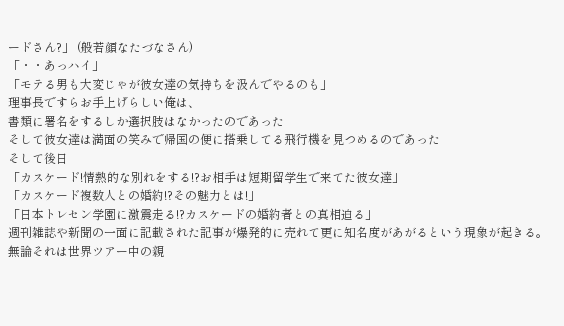ードさん?」 (般若顔なたづなさん)
「・・あっハイ」
「モテる男も大変じゃが彼女達の気持ちを汲んでやるのも」
理事長ですらお手上げらしい俺は、
書類に署名をするしか選択肢はなかったのであった
そして彼女達は満面の笑みで帰国の便に搭乗してる飛行機を見つめるのであった
そして後日
「カスケード!情熱的な別れをする!?お相手は短期留学生で来てた彼女達」
「カスケード複数人との婚約!?その魅力とは!」
「日本トレセン学園に激震走る!?カスケードの婚約者との真相迫る」
週刊雑誌や新聞の一面に記載された記事が爆発的に売れて更に知名度があがるという現象が起きる。
無論それは世界ツアー中の親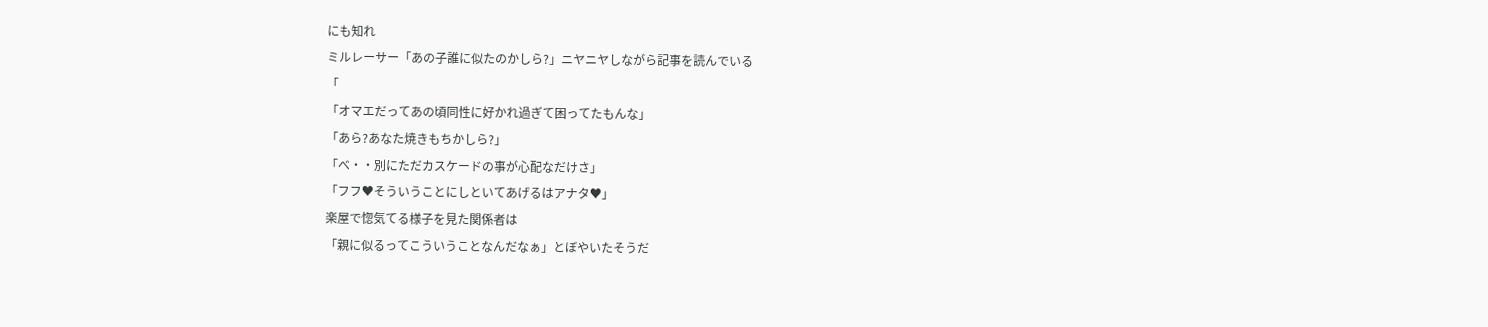にも知れ
ミルレーサー「あの子誰に似たのかしら?」ニヤニヤしながら記事を読んでいる
「
「オマエだってあの頃同性に好かれ過ぎて困ってたもんな」
「あら?あなた焼きもちかしら?」
「べ・・別にただカスケードの事が心配なだけさ」
「フフ♥そういうことにしといてあげるはアナタ♥」
楽屋で惚気てる様子を見た関係者は
「親に似るってこういうことなんだなぁ」とぼやいたそうだ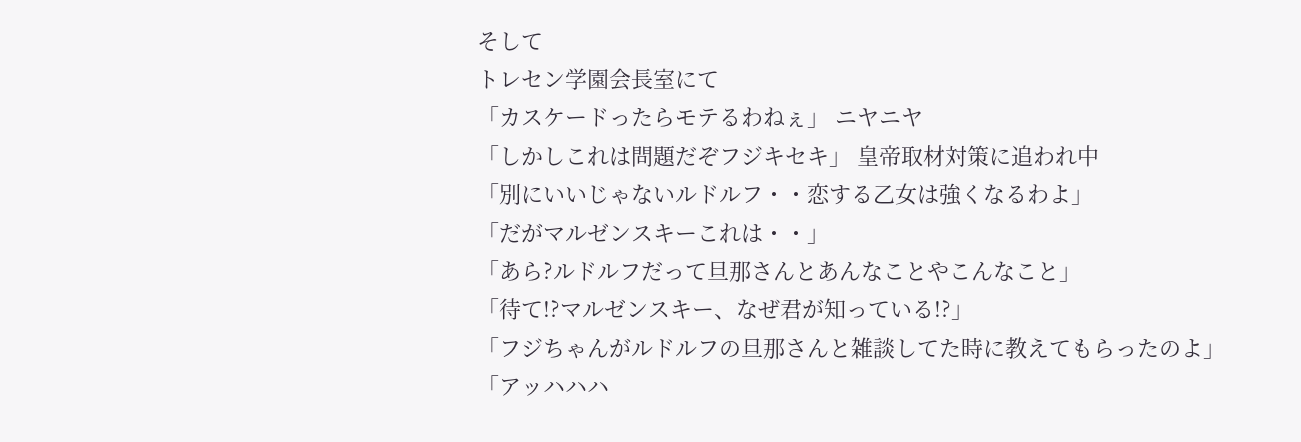そして
トレセン学園会長室にて
「カスケードったらモテるわねぇ」 ニヤニヤ
「しかしこれは問題だぞフジキセキ」 皇帝取材対策に追われ中
「別にいいじゃないルドルフ・・恋する乙女は強くなるわよ」
「だがマルゼンスキーこれは・・」
「あら?ルドルフだって旦那さんとあんなことやこんなこと」
「待て!?マルゼンスキー、なぜ君が知っている!?」
「フジちゃんがルドルフの旦那さんと雑談してた時に教えてもらったのよ」
「アッハハハ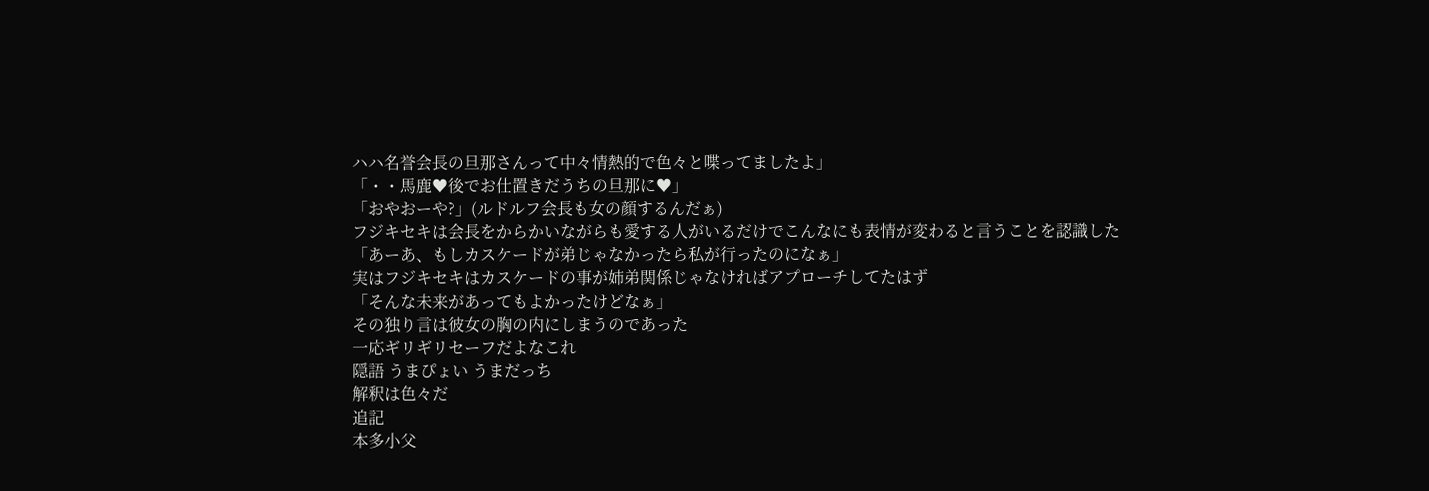ハハ名誉会長の旦那さんって中々情熱的で色々と喋ってましたよ」
「・・馬鹿♥後でお仕置きだうちの旦那に♥」
「おやおーや?」(ルドルフ会長も女の顔するんだぁ)
フジキセキは会長をからかいながらも愛する人がいるだけでこんなにも表情が変わると言うことを認識した
「あーあ、もしカスケードが弟じゃなかったら私が行ったのになぁ」
実はフジキセキはカスケードの事が姉弟関係じゃなければアプローチしてたはず
「そんな未来があってもよかったけどなぁ」
その独り言は彼女の胸の内にしまうのであった
一応ギリギリセーフだよなこれ
隠語 うまぴょい うまだっち
解釈は色々だ
追記
本多小父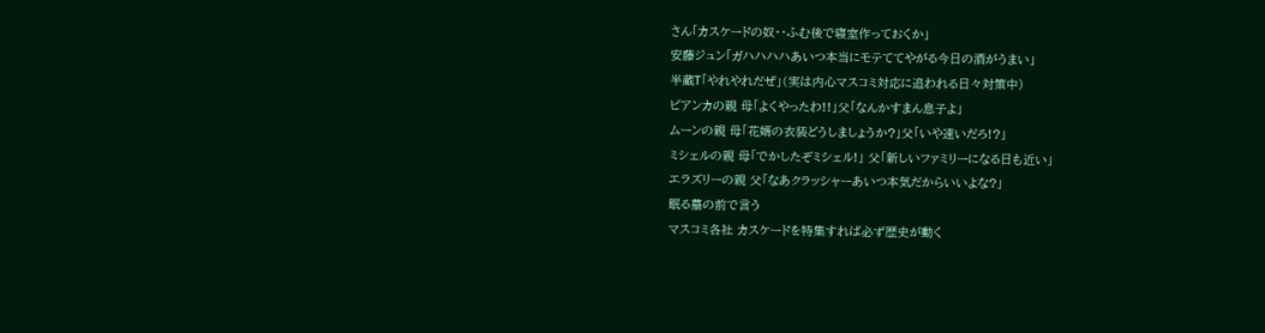さん「カスケードの奴・・ふむ後で寝室作っておくか」
安藤ジュン「ガハハハハあいつ本当にモテててやがる今日の酒がうまい」
半蔵T「やれやれだぜ」(実は内心マスコミ対応に追われる日々対策中)
ビアンカの親 母「よくやったわ!!」父「なんかすまん息子よ」
ムーンの親 母「花婿の衣装どうしましょうか?」父「いや速いだろ!?」
ミシェルの親 母「でかしたぞミシェル!」 父「新しいファミリーになる日も近い」
エラズリーの親 父「なあクラッシャーあいつ本気だからいいよな?」
眠る墓の前で言う
マスコミ各社 カスケードを特集すれば必ず歴史が動く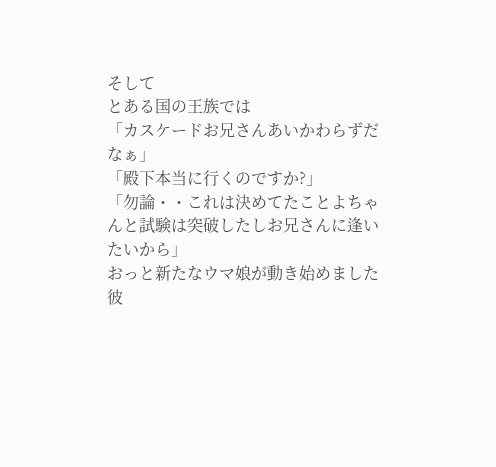そして
とある国の王族では
「カスケードお兄さんあいかわらずだなぁ」
「殿下本当に行くのですか?」
「勿論・・これは決めてたことよちゃんと試験は突破したしお兄さんに逢いたいから」
おっと新たなウマ娘が動き始めました
彼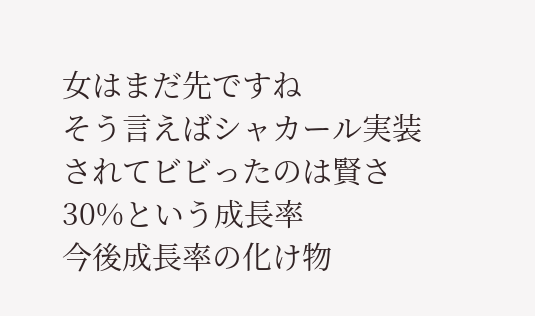女はまだ先ですね
そう言えばシャカール実装されてビビったのは賢さ30%という成長率
今後成長率の化け物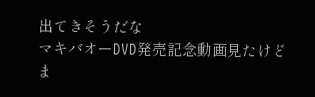出てきそうだな
マキバオーDVD発売記念動画見たけどま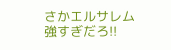さかエルサレム
強すぎだろ!!